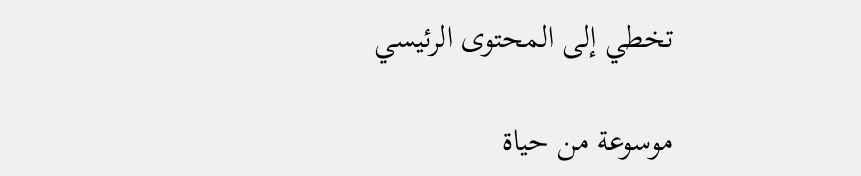تخطي إلى المحتوى الرئيسي

موسوعة من حياة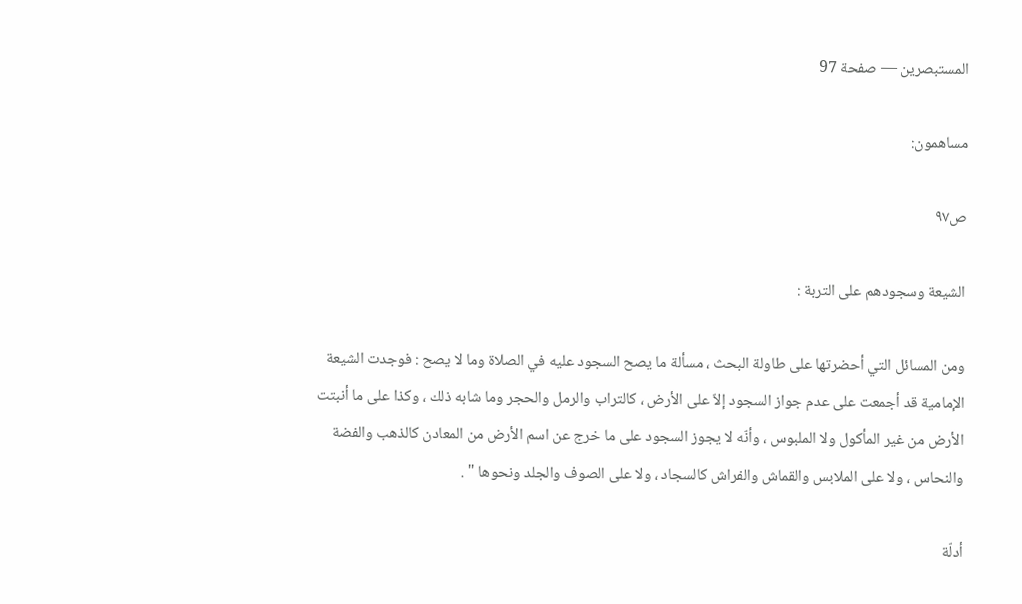المستبصرين — صفحة 97

مساهمون:

ص٩٧

الشيعة وسجودهم على التربة :

ومن المسائل التي أحضرتها على طاولة البحث ، مسألة ما يصح السجود عليه في الصلاة وما لا يصح : فوجدت الشيعة الإمامية قد أجمعت على عدم جواز السجود إلاّ على الأرض ، كالتراب والرمل والحجر وما شابه ذلك ، وكذا على ما أنبتت الأرض من غير المأكول ولا الملبوس ، وأنّه لا يجوز السجود على ما خرج عن اسم الأرض من المعادن كالذهب والفضة والنحاس ، ولا على الملابس والقماش والفراش كالسجاد ، ولا على الصوف والجلد ونحوها " .

أدلّة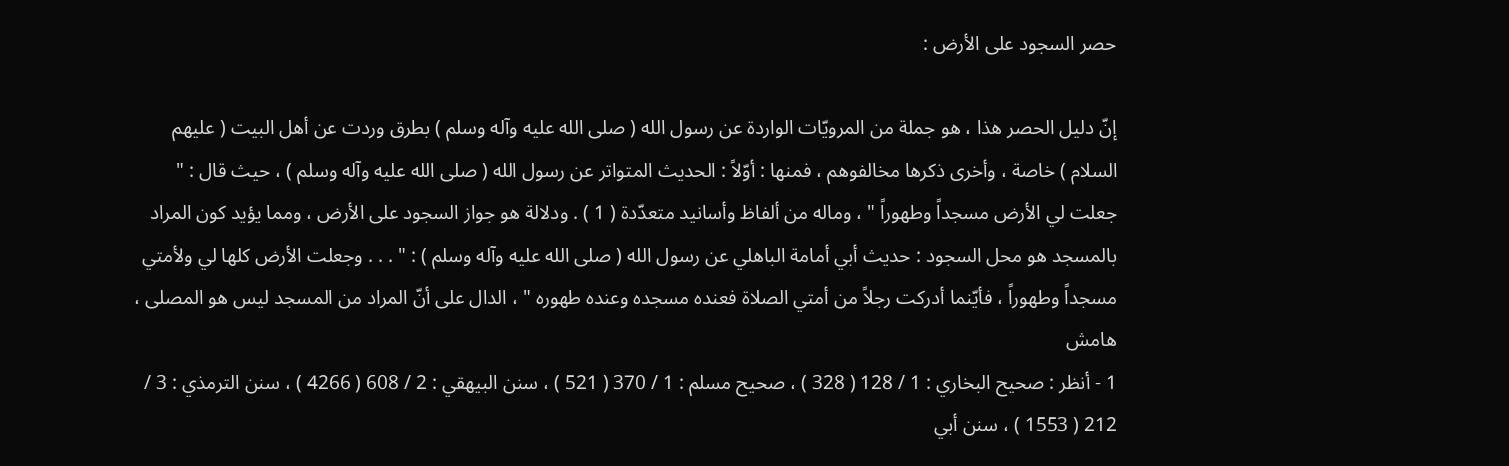حصر السجود على الأرض :

إنّ دليل الحصر هذا ، هو جملة من المرويّات الواردة عن رسول الله ( صلى الله عليه وآله وسلم ) بطرق وردت عن أهل البيت ( عليهم السلام ) خاصة ، وأخرى ذكرها مخالفوهم ، فمنها : أوّلاً : الحديث المتواتر عن رسول الله ( صلى الله عليه وآله وسلم ) ، حيث قال : " جعلت لي الأرض مسجداً وطهوراً " ، وماله من ألفاظ وأسانيد متعدّدة ( 1 ) . ودلالة هو جواز السجود على الأرض ، ومما يؤيد كون المراد بالمسجد هو محل السجود : حديث أبي أمامة الباهلي عن رسول الله ( صلى الله عليه وآله وسلم ) : " . . . وجعلت الأرض كلها لي ولأمتي مسجداً وطهوراً ، فأيّنما أدركت رجلاً من أمتي الصلاة فعنده مسجده وعنده طهوره " ، الدال على أنّ المراد من المسجد ليس هو المصلى ،
هامش
1 - أنظر : صحيح البخاري : 1 / 128 ( 328 ) ، صحيح مسلم : 1 / 370 ( 521 ) ، سنن البيهقي : 2 / 608 ( 4266 ) ، سنن الترمذي : 3 / 212 ( 1553 ) ، سنن أبي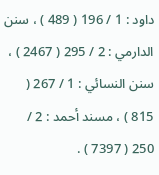داود : 1 / 196 ( 489 ) ، سنن الدارمي : 2 / 295 ( 2467 ) ، سنن النسائي : 1 / 267 ( 815 ) ، مسند أحمد : 2 / 250 ( 7397 ) .